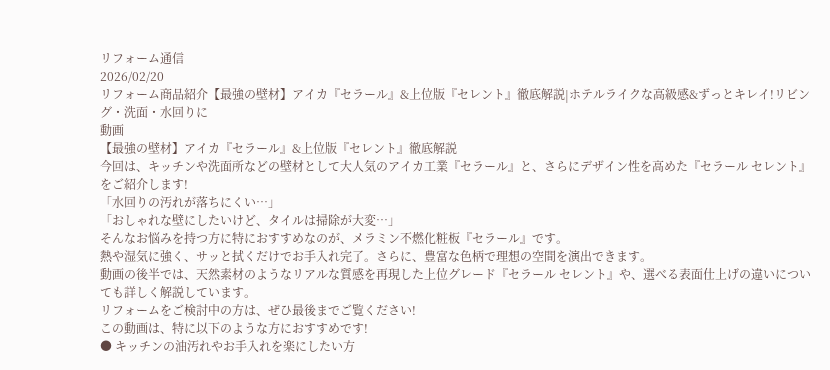リフォーム通信
2026/02/20
リフォーム商品紹介【最強の壁材】アイカ『セラール』&上位版『セレント』徹底解説|ホテルライクな高級感&ずっとキレイ!リビング・洗面・水回りに
動画
【最強の壁材】アイカ『セラール』&上位版『セレント』徹底解説
今回は、キッチンや洗面所などの壁材として大人気のアイカ工業『セラール』と、さらにデザイン性を高めた『セラール セレント』をご紹介します!
「水回りの汚れが落ちにくい…」
「おしゃれな壁にしたいけど、タイルは掃除が大変…」
そんなお悩みを持つ方に特におすすめなのが、メラミン不燃化粧板『セラール』です。
熱や湿気に強く、サッと拭くだけでお手入れ完了。さらに、豊富な色柄で理想の空間を演出できます。
動画の後半では、天然素材のようなリアルな質感を再現した上位グレード『セラール セレント』や、選べる表面仕上げの違いについても詳しく解説しています。
リフォームをご検討中の方は、ぜひ最後までご覧ください!
この動画は、特に以下のような方におすすめです!
● キッチンの油汚れやお手入れを楽にしたい方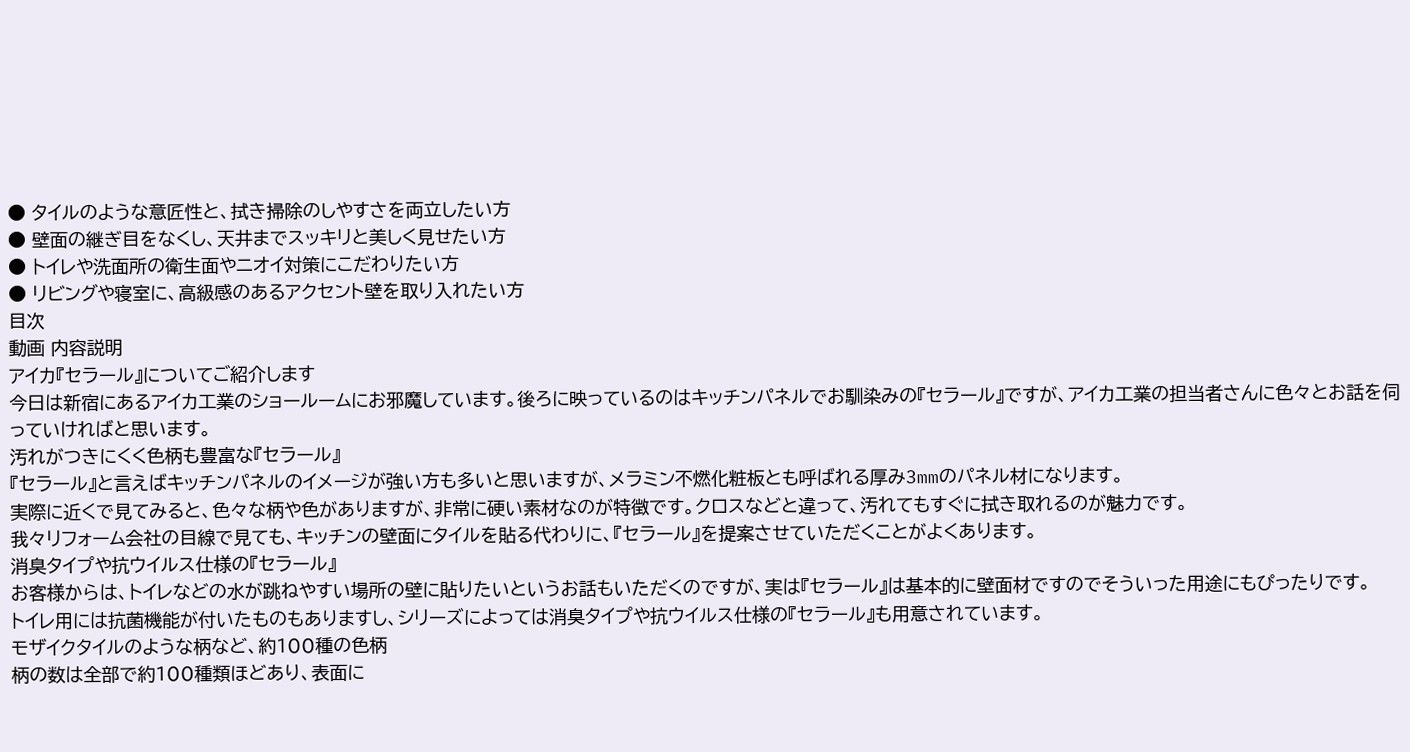● タイルのような意匠性と、拭き掃除のしやすさを両立したい方
● 壁面の継ぎ目をなくし、天井までスッキリと美しく見せたい方
● トイレや洗面所の衛生面やニオイ対策にこだわりたい方
● リビングや寝室に、高級感のあるアクセント壁を取り入れたい方
目次
動画 内容説明
アイカ『セラール』についてご紹介します
今日は新宿にあるアイカ工業のショールームにお邪魔しています。後ろに映っているのはキッチンパネルでお馴染みの『セラール』ですが、アイカ工業の担当者さんに色々とお話を伺っていければと思います。
汚れがつきにくく色柄も豊富な『セラール』
『セラール』と言えばキッチンパネルのイメージが強い方も多いと思いますが、メラミン不燃化粧板とも呼ばれる厚み3mmのパネル材になります。
実際に近くで見てみると、色々な柄や色がありますが、非常に硬い素材なのが特徴です。クロスなどと違って、汚れてもすぐに拭き取れるのが魅力です。
我々リフォーム会社の目線で見ても、キッチンの壁面にタイルを貼る代わりに、『セラール』を提案させていただくことがよくあります。
消臭タイプや抗ウイルス仕様の『セラール』
お客様からは、トイレなどの水が跳ねやすい場所の壁に貼りたいというお話もいただくのですが、実は『セラール』は基本的に壁面材ですのでそういった用途にもぴったりです。
トイレ用には抗菌機能が付いたものもありますし、シリーズによっては消臭タイプや抗ウイルス仕様の『セラール』も用意されています。
モザイクタイルのような柄など、約100種の色柄
柄の数は全部で約100種類ほどあり、表面に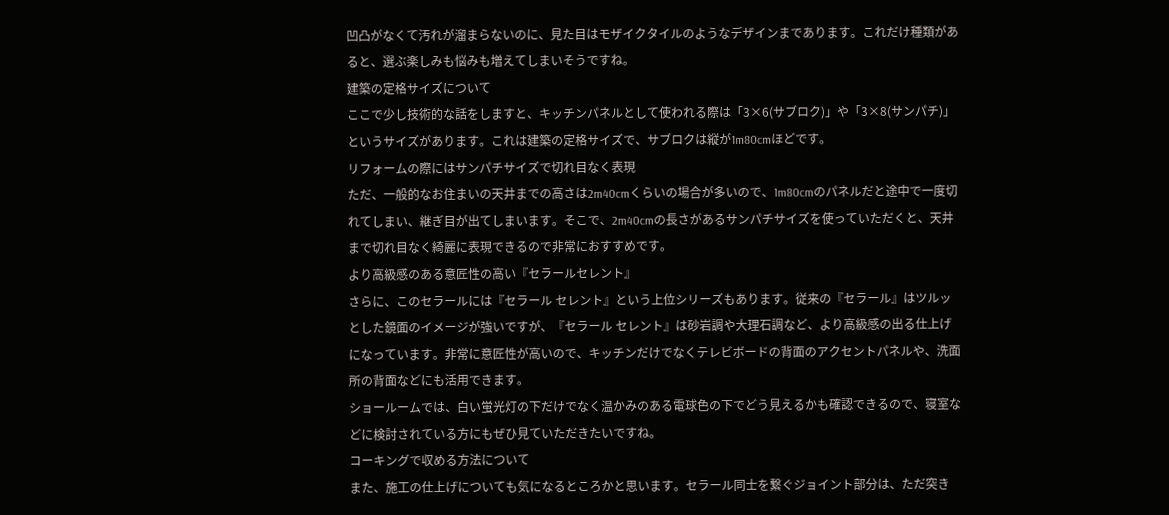凹凸がなくて汚れが溜まらないのに、見た目はモザイクタイルのようなデザインまであります。これだけ種類があると、選ぶ楽しみも悩みも増えてしまいそうですね。
建築の定格サイズについて
ここで少し技術的な話をしますと、キッチンパネルとして使われる際は「3×6(サブロク)」や「3×8(サンパチ)」というサイズがあります。これは建築の定格サイズで、サブロクは縦が1m80cmほどです。
リフォームの際にはサンパチサイズで切れ目なく表現
ただ、一般的なお住まいの天井までの高さは2m40cmくらいの場合が多いので、1m80cmのパネルだと途中で一度切れてしまい、継ぎ目が出てしまいます。そこで、2m40cmの長さがあるサンパチサイズを使っていただくと、天井まで切れ目なく綺麗に表現できるので非常におすすめです。
より高級感のある意匠性の高い『セラールセレント』
さらに、このセラールには『セラール セレント』という上位シリーズもあります。従来の『セラール』はツルッとした鏡面のイメージが強いですが、『セラール セレント』は砂岩調や大理石調など、より高級感の出る仕上げになっています。非常に意匠性が高いので、キッチンだけでなくテレビボードの背面のアクセントパネルや、洗面所の背面などにも活用できます。
ショールームでは、白い蛍光灯の下だけでなく温かみのある電球色の下でどう見えるかも確認できるので、寝室などに検討されている方にもぜひ見ていただきたいですね。
コーキングで収める方法について
また、施工の仕上げについても気になるところかと思います。セラール同士を繋ぐジョイント部分は、ただ突き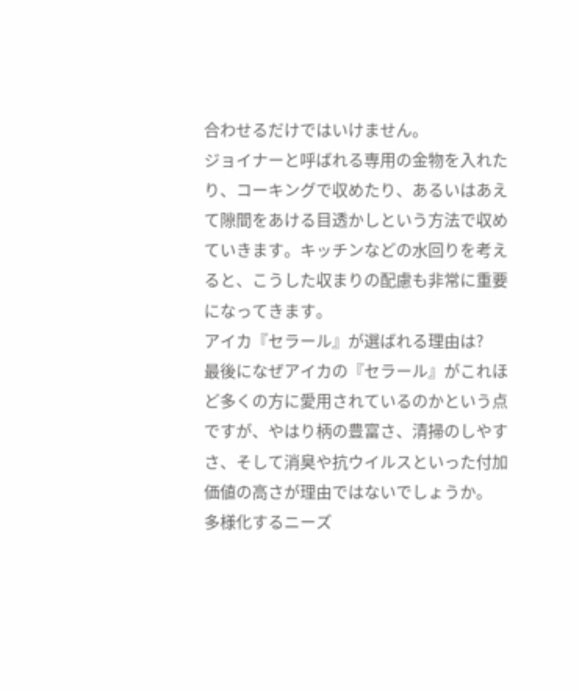合わせるだけではいけません。
ジョイナーと呼ばれる専用の金物を入れたり、コーキングで収めたり、あるいはあえて隙間をあける目透かしという方法で収めていきます。キッチンなどの水回りを考えると、こうした収まりの配慮も非常に重要になってきます。
アイカ『セラール』が選ばれる理由は?
最後になぜアイカの『セラール』がこれほど多くの方に愛用されているのかという点ですが、やはり柄の豊富さ、清掃のしやすさ、そして消臭や抗ウイルスといった付加価値の高さが理由ではないでしょうか。
多様化するニーズ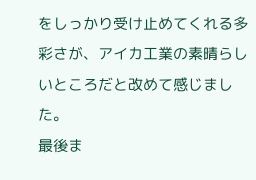をしっかり受け止めてくれる多彩さが、アイカ工業の素晴らしいところだと改めて感じました。
最後ま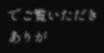でご覧いただきありが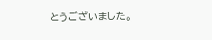とうございました。